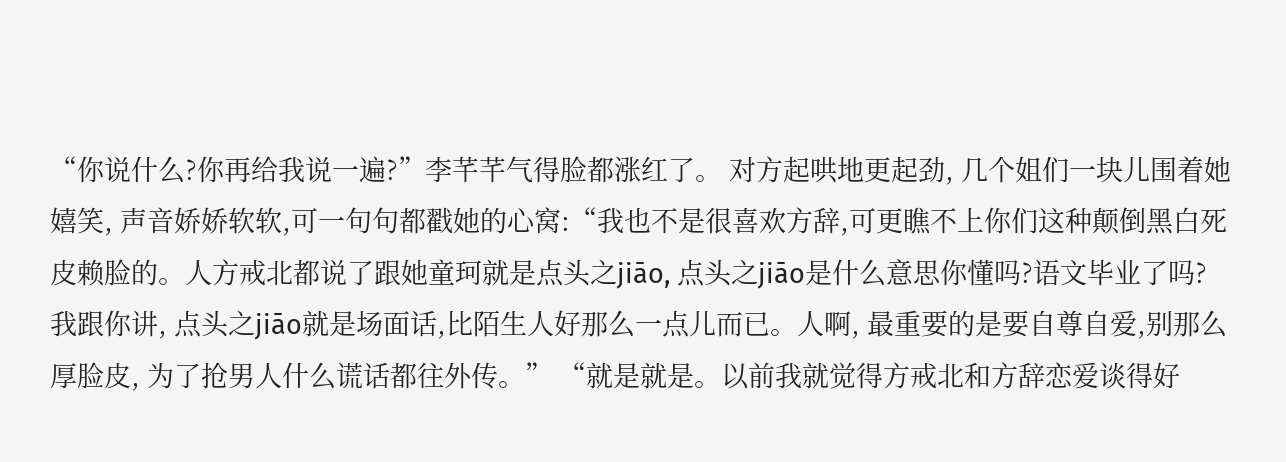“你说什么?你再给我说一遍?”李芊芊气得脸都涨红了。 对方起哄地更起劲, 几个姐们一块儿围着她嬉笑, 声音娇娇软软,可一句句都戳她的心窝:“我也不是很喜欢方辞,可更瞧不上你们这种颠倒黑白死皮赖脸的。人方戒北都说了跟她童珂就是点头之jiāo, 点头之jiāo是什么意思你懂吗?语文毕业了吗?我跟你讲, 点头之jiāo就是场面话,比陌生人好那么一点儿而已。人啊, 最重要的是要自尊自爱,别那么厚脸皮, 为了抢男人什么谎话都往外传。” “就是就是。以前我就觉得方戒北和方辞恋爱谈得好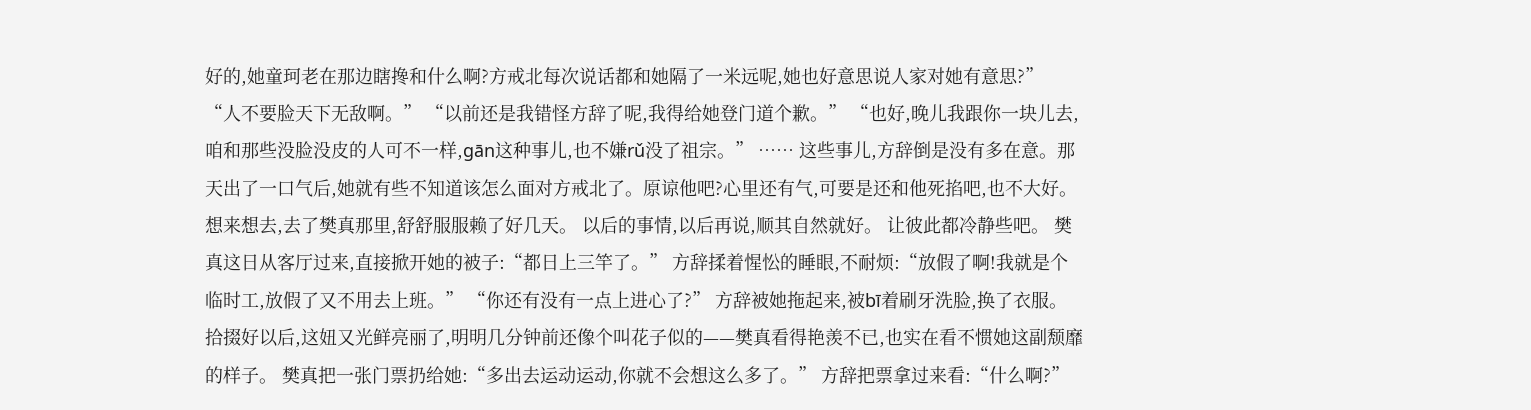好的,她童珂老在那边瞎搀和什么啊?方戒北每次说话都和她隔了一米远呢,她也好意思说人家对她有意思?” “人不要脸天下无敌啊。” “以前还是我错怪方辞了呢,我得给她登门道个歉。” “也好,晚儿我跟你一块儿去,咱和那些没脸没皮的人可不一样,gān这种事儿,也不嫌rǔ没了祖宗。” …… 这些事儿,方辞倒是没有多在意。那天出了一口气后,她就有些不知道该怎么面对方戒北了。原谅他吧?心里还有气,可要是还和他死掐吧,也不大好。 想来想去,去了樊真那里,舒舒服服赖了好几天。 以后的事情,以后再说,顺其自然就好。 让彼此都冷静些吧。 樊真这日从客厅过来,直接掀开她的被子:“都日上三竿了。” 方辞揉着惺忪的睡眼,不耐烦:“放假了啊!我就是个临时工,放假了又不用去上班。” “你还有没有一点上进心了?” 方辞被她拖起来,被bī着刷牙洗脸,换了衣服。 拾掇好以后,这妞又光鲜亮丽了,明明几分钟前还像个叫花子似的——樊真看得艳羡不已,也实在看不惯她这副颓靡的样子。 樊真把一张门票扔给她:“多出去运动运动,你就不会想这么多了。” 方辞把票拿过来看:“什么啊?”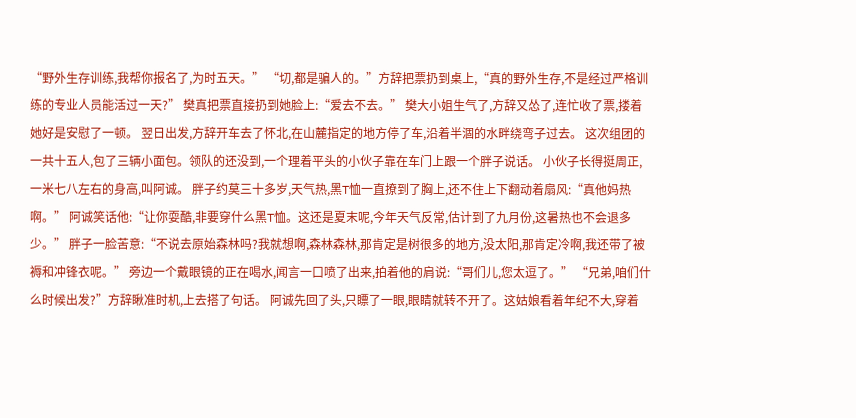“野外生存训练,我帮你报名了,为时五天。” “切,都是骗人的。”方辞把票扔到桌上,“真的野外生存,不是经过严格训练的专业人员能活过一天?” 樊真把票直接扔到她脸上:“爱去不去。” 樊大小姐生气了,方辞又怂了,连忙收了票,搂着她好是安慰了一顿。 翌日出发,方辞开车去了怀北,在山麓指定的地方停了车,沿着半涸的水畔绕弯子过去。 这次组团的一共十五人,包了三辆小面包。领队的还没到,一个理着平头的小伙子靠在车门上跟一个胖子说话。 小伙子长得挺周正,一米七八左右的身高,叫阿诚。 胖子约莫三十多岁,天气热,黑T恤一直撩到了胸上,还不住上下翻动着扇风:“真他妈热啊。” 阿诚笑话他:“让你耍酷,非要穿什么黑T恤。这还是夏末呢,今年天气反常,估计到了九月份,这暑热也不会退多少。” 胖子一脸苦意:“不说去原始森林吗?我就想啊,森林森林,那肯定是树很多的地方,没太阳,那肯定冷啊,我还带了被褥和冲锋衣呢。” 旁边一个戴眼镜的正在喝水,闻言一口喷了出来,拍着他的肩说:“哥们儿,您太逗了。” “兄弟,咱们什么时候出发?”方辞瞅准时机,上去搭了句话。 阿诚先回了头,只瞟了一眼,眼睛就转不开了。这姑娘看着年纪不大,穿着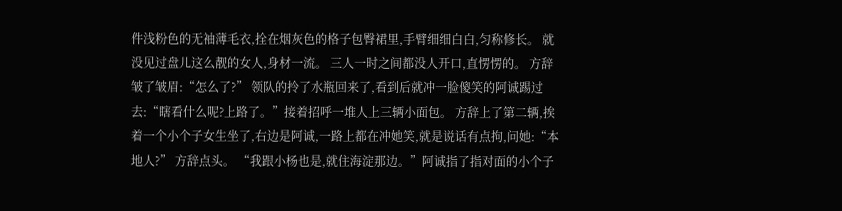件浅粉色的无袖薄毛衣,拴在烟灰色的格子包臀裙里,手臂细细白白,匀称修长。 就没见过盘儿这么靓的女人,身材一流。 三人一时之间都没人开口,直愣愣的。 方辞皱了皱眉:“怎么了?” 领队的拎了水瓶回来了,看到后就冲一脸傻笑的阿诚踢过去:“瞎看什么呢?上路了。”接着招呼一堆人上三辆小面包。 方辞上了第二辆,挨着一个小个子女生坐了,右边是阿诚,一路上都在冲她笑,就是说话有点拘,问她:“本地人?” 方辞点头。 “我跟小杨也是,就住海淀那边。”阿诚指了指对面的小个子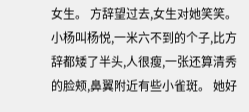女生。 方辞望过去,女生对她笑笑。 小杨叫杨悦,一米六不到的个子,比方辞都矮了半头,人很瘦,一张还算清秀的脸颊,鼻翼附近有些小雀斑。 她好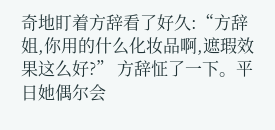奇地盯着方辞看了好久:“方辞姐,你用的什么化妆品啊,遮瑕效果这么好?” 方辞怔了一下。平日她偶尔会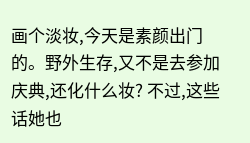画个淡妆,今天是素颜出门的。野外生存,又不是去参加庆典,还化什么妆? 不过,这些话她也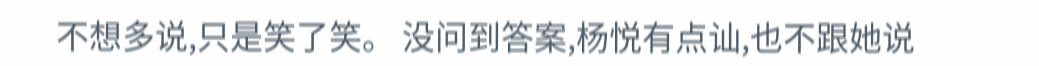不想多说,只是笑了笑。 没问到答案,杨悦有点讪,也不跟她说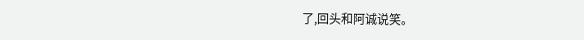了,回头和阿诚说笑。